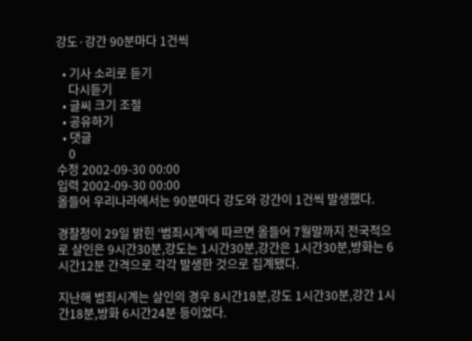강도·강간 90분마다 1건씩

  • 기사 소리로 듣기
    다시듣기
  • 글씨 크기 조절
  • 공유하기
  • 댓글
    0
수정 2002-09-30 00:00
입력 2002-09-30 00:00
올들어 우리나라에서는 90분마다 강도와 강간이 1건씩 발생했다.

경찰청이 29일 밝힌 ‘범죄시계’에 따르면 올들어 7월말까지 전국적으로 살인은 9시간30분,강도는 1시간30분,강간은 1시간30분,방화는 6시간12분 간격으로 각각 발생한 것으로 집계됐다.

지난해 범죄시계는 살인의 경우 8시간18분,강도 1시간30분,강간 1시간18분,방화 6시간24분 등이었다.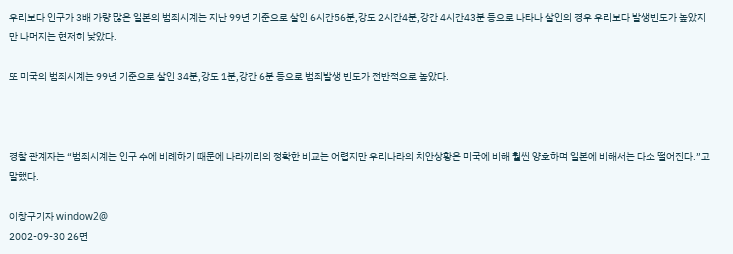우리보다 인구가 3배 가량 많은 일본의 범죄시계는 지난 99년 기준으로 살인 6시간56분,강도 2시간4분,강간 4시간43분 등으로 나타나 살인의 경우 우리보다 발생빈도가 높았지만 나머지는 현저히 낮았다.

또 미국의 범죄시계는 99년 기준으로 살인 34분,강도 1분,강간 6분 등으로 범죄발생 빈도가 전반적으로 높았다.



경찰 관계자는 “범죄시계는 인구 수에 비례하기 때문에 나라끼리의 정확한 비교는 어렵지만 우리나라의 치안상황은 미국에 비해 훨씬 양호하며 일본에 비해서는 다소 떨어진다.”고 말했다.

이창구기자 window2@
2002-09-30 26면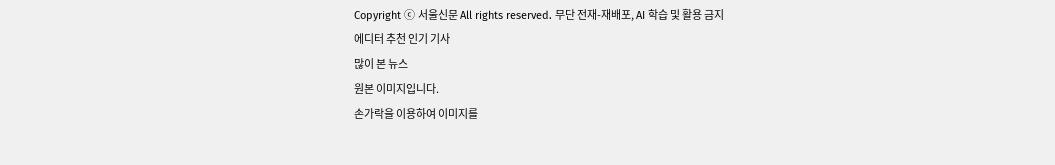Copyright ⓒ 서울신문 All rights reserved. 무단 전재-재배포, AI 학습 및 활용 금지
에디터 추천 인기 기사
많이 본 뉴스
원본 이미지입니다.
손가락을 이용하여 이미지를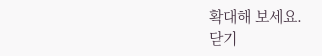확대해 보세요.
닫기